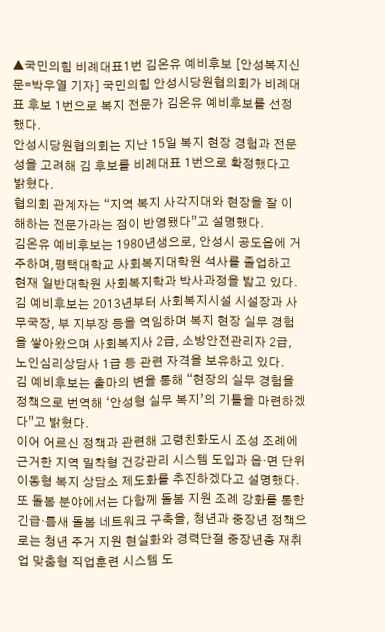▲국민의힘 비례대표1번 김온유 예비후보 [안성복지신문=박우열 기자] 국민의힘 안성시당원협의회가 비례대표 후보 1번으로 복지 전문가 김온유 예비후보를 선정했다.
안성시당원협의회는 지난 15일 복지 현장 경험과 전문성을 고려해 김 후보를 비례대표 1번으로 확정했다고 밝혔다.
협의회 관계자는 “지역 복지 사각지대와 현장을 잘 이해하는 전문가라는 점이 반영됐다”고 설명했다.
김온유 예비후보는 1980년생으로, 안성시 공도읍에 거주하며,평택대학교 사회복지대학원 석사를 졸업하고 현재 일반대학원 사회복지학과 박사과정을 밟고 있다.
김 예비후보는 2013년부터 사회복지시설 시설장과 사무국장, 부 지부장 등을 역임하며 복지 현장 실무 경험을 쌓아왔으며 사회복지사 2급, 소방안전관리자 2급, 노인심리상담사 1급 등 관련 자격을 보유하고 있다.
김 예비후보는 출마의 변을 통해 “현장의 실무 경험을 정책으로 번역해 ‘안성형 실무 복지’의 기틀을 마련하겠다”고 밝혔다.
이어 어르신 정책과 관련해 고령친화도시 조성 조례에 근거한 지역 밀착형 건강관리 시스템 도입과 읍·면 단위 이동형 복지 상담소 제도화를 추진하겠다고 설명했다.
또 돌봄 분야에서는 다함께 돌봄 지원 조례 강화를 통한 긴급·틈새 돌봄 네트워크 구축을, 청년과 중장년 정책으로는 청년 주거 지원 현실화와 경력단절 중장년층 재취업 맞춤형 직업훈련 시스템 도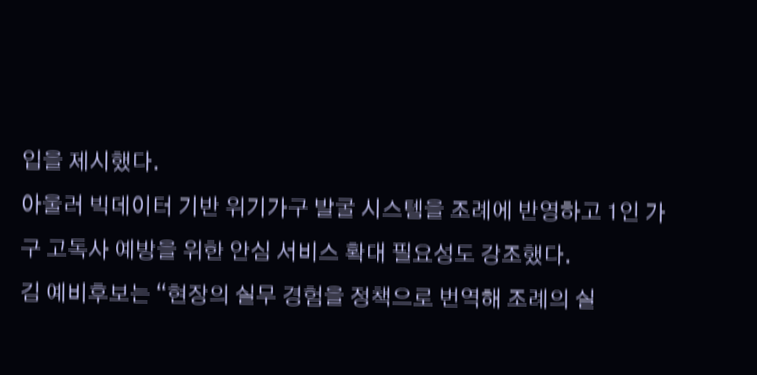입을 제시했다.
아울러 빅데이터 기반 위기가구 발굴 시스템을 조례에 반영하고 1인 가구 고독사 예방을 위한 안심 서비스 확대 필요성도 강조했다.
김 예비후보는 “현장의 실무 경험을 정책으로 번역해 조례의 실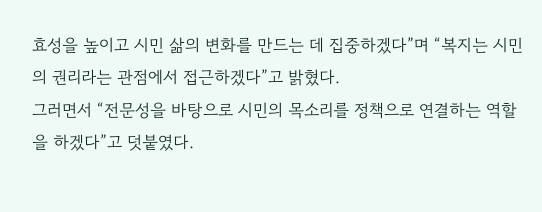효성을 높이고 시민 삶의 변화를 만드는 데 집중하겠다”며 “복지는 시민의 권리라는 관점에서 접근하겠다”고 밝혔다.
그러면서 “전문성을 바탕으로 시민의 목소리를 정책으로 연결하는 역할을 하겠다”고 덧붙였다.